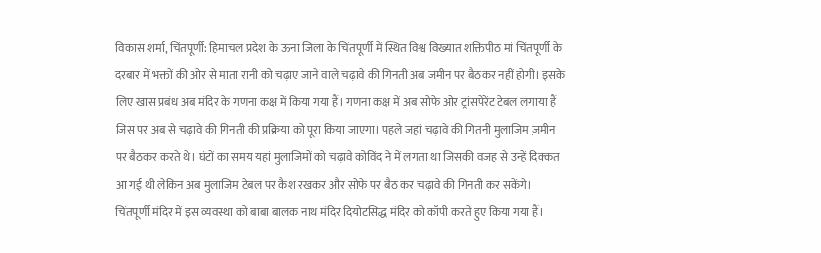विकास शर्मा, चिंतपूर्णी: हिमाचल प्रदेश के ऊना जिला के चिंतपूर्णी में स्थित विश्व विख्यात शक्तिपीठ मां चिंतपूर्णी के दरबार में भक्तों की ओर से माता रानी को चढ़ाए जाने वाले चढ़ावे की गिनती अब जमीन पर बैठकर नहीं होगी। इसके लिए खास प्रबंध अब मंदिर के गणना कक्ष में किया गया हैं। गणना कक्ष में अब सोफे ओर ट्रांसपेरेंट टेबल लगाया हैं जिस पर अब से चढ़ावे की गिनती की प्रक्रिया को पूरा किया जाएगा। पहले जहां चढ़ावे की गितनी मुलाजिम ज़मीन पर बैठकर करते थे। घंटों का समय यहां मुलाजिमों को चढ़ावे कोविंद ने में लगता था जिसकी वजह से उन्हें दिक्कत आ गई थी लेकिन अब मुलाजिम टेबल पर कैश रखकर और सोफे पर बैठ कर चढ़ावे की गिनती कर सकेंगे।
चिंतपूर्णी मंदिर में इस व्यवस्था को बाबा बालक नाथ मंदिर दियोटसिद्ध मंदिर को कॉपी करते हुए किया गया हैं।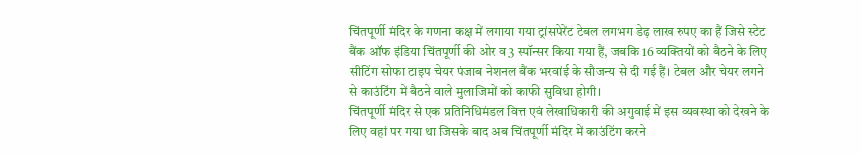चिंतपूर्णी मंदिर के गणना कक्ष में लगाया गया ट्रांसपेरेंट टेबल लगभग डेढ़ लाख रुपए का हैं जिसे स्टेट बैंक ऑफ इंडिया चिंतपूर्णी की ओर व3 स्पॉन्सर किया गया हैं, जबकि 16 व्यक्तियों को बैठने के लिए सीटिंग सोफा टाइप चेयर पंजाब नेशनल बैंक भरवांई के सौजन्य से दी गई हैं। टेबल और चेयर लगने से काउंटिंग में बैठने वाले मुलाजिमों को काफी सुविधा होगी।
चिंतपूर्णी मंदिर से एक प्रतिनिधिमंडल वित्त एवं लेखाधिकारी की अगुवाई में इस व्यवस्था को देखने के लिए वहां पर गया था जिसके बाद अब चिंतपूर्णी मंदिर में काउंटिंग करने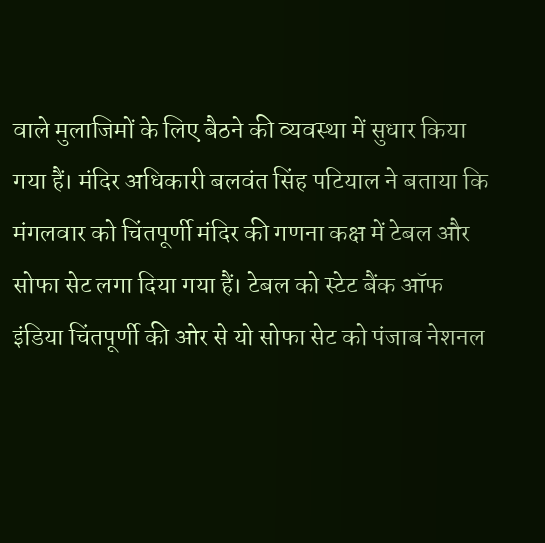वाले मुलाजिमों के लिए बैठने की व्यवस्था में सुधार किया गया हैं। मंदिर अधिकारी बलवंत सिंह पटियाल ने बताया कि मंगलवार को चिंतपूर्णी मंदिर की गणना कक्ष में टेबल और सोफा सेट लगा दिया गया हैं। टेबल को स्टेट बैंक ऑफ इंडिया चिंतपूर्णी की ओर से यो सोफा सेट को पंजाब नेशनल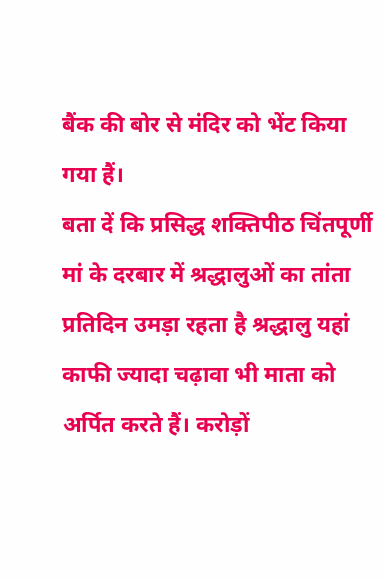बैंक की बोर से मंदिर को भेंट किया गया हैं।
बता दें कि प्रसिद्ध शक्तिपीठ चिंतपूर्णी मां के दरबार में श्रद्धालुओं का तांता प्रतिदिन उमड़ा रहता है श्रद्धालु यहां काफी ज्यादा चढ़ावा भी माता को अर्पित करते हैं। करोड़ों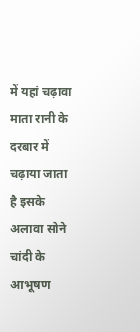में यहां चढ़ावा माता रानी के दरबार में चढ़ाया जाता है इसके अलावा सोने चांदी के आभूषण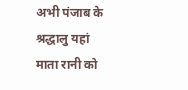अभी पंजाब के श्रद्धालु यहां माता रानी को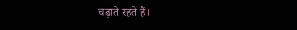चढ़ाते रहते हैं।